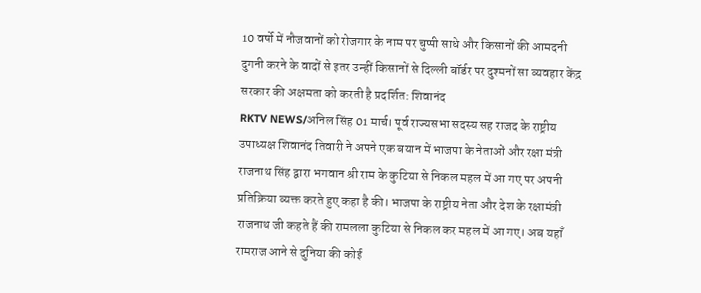10 वर्षो में नौजवानों को रोजगार के नाम पर चुप्पी साधे और किसानों की आमदनी दुगनी करने के वादों से इतर उन्हीं किसानों से दिल्ली बॉर्डर पर दुश्मनों सा व्यवहार केंद्र सरकार की अक्षमता को करती है प्रदर्शित: शिवानंद
RKTV NEWS/अनिल सिंह 01 मार्च। पूर्व राज्यसभा सदस्य सह राजद के राष्ट्रीय उपाध्यक्ष शिवानंद तिवारी ने अपने एक बयान में भाजपा के नेताओं और रक्षा मंत्री राजनाथ सिंह द्वारा भगवान श्री राम के कुटिया से निकल महल में आ गए पर अपनी प्रतिक्रिया व्यक्त करते हुए कहा है की। भाजपा के राष्ट्रीय नेता और देश के रक्षामंत्री राजनाथ जी कहते हैं की रामलला कुटिया से निकल कर महल में आ गए। अब यहाँ रामराज आने से दुनिया की कोई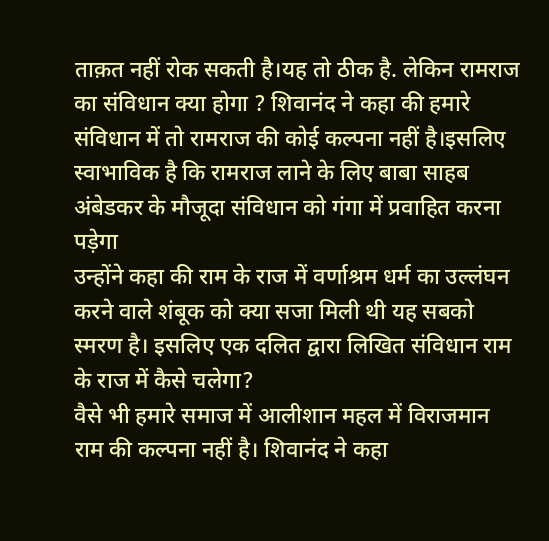ताक़त नहीं रोक सकती है।यह तो ठीक है. लेकिन रामराज का संविधान क्या होगा ? शिवानंद ने कहा की हमारे संविधान में तो रामराज की कोई कल्पना नहीं है।इसलिए स्वाभाविक है कि रामराज लाने के लिए बाबा साहब अंबेडकर के मौजूदा संविधान को गंगा में प्रवाहित करना पड़ेगा
उन्होंने कहा की राम के राज में वर्णाश्रम धर्म का उल्लंघन करने वाले शंबूक को क्या सजा मिली थी यह सबको स्मरण है। इसलिए एक दलित द्वारा लिखित संविधान राम के राज में कैसे चलेगा?
वैसे भी हमारे समाज में आलीशान महल में विराजमान राम की कल्पना नहीं है। शिवानंद ने कहा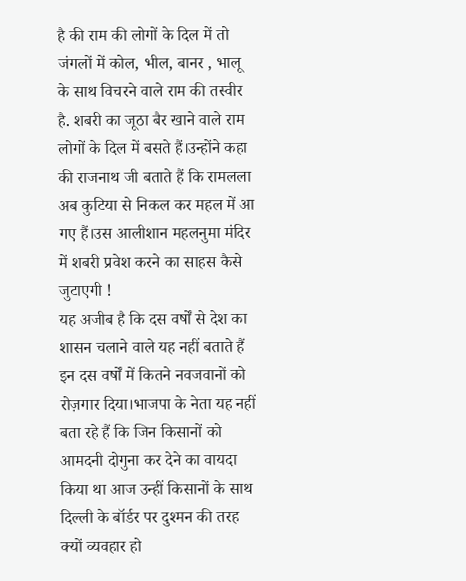है की राम की लोगों के दिल में तो जंगलों में कोल, भील, बानर , भालू के साथ विचरने वाले राम की तस्वीर है. शबरी का जूठा बैर खाने वाले राम लोगों के दिल में बसते हैं।उन्होंने कहा की राजनाथ जी बताते हैं कि रामलला अब कुटिया से निकल कर महल में आ गए हैं।उस आलीशान महलनुमा मंदिर में शबरी प्रवेश करने का साहस कैसे जुटाएगी !
यह अजीब है कि दस वर्षों से देश का शासन चलाने वाले यह नहीं बताते हैं इन दस वर्षों में कितने नवजवानों को रोज़गार दिया।भाजपा के नेता यह नहीं बता रहे हैं कि जिन किसानों को आमदनी दोगुना कर देने का वायदा किया था आज उन्हीं किसानों के साथ दिल्ली के बॉर्डर पर दुश्मन की तरह क्यों व्यवहार हो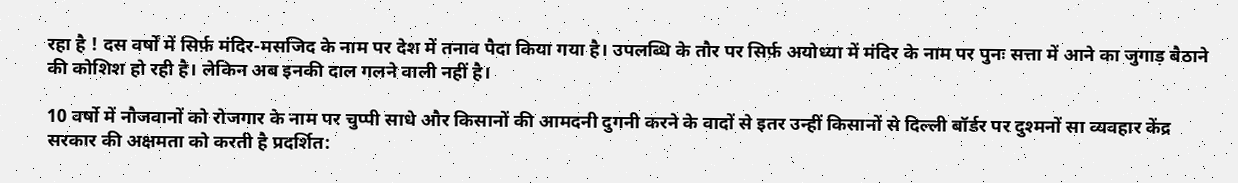रहा है ! दस वर्षों में सिर्फ़ मंदिर-मसजिद के नाम पर देश में तनाव पैदा किया गया है। उपलब्धि के तौर पर सिर्फ़ अयोध्या में मंदिर के नाम पर पुनः सत्ता में आने का जुगाड़ बैठाने की कोशिश हो रही है। लेकिन अब इनकी दाल गलने वाली नहीं है।

10 वर्षो में नौजवानों को रोजगार के नाम पर चुप्पी साधे और किसानों की आमदनी दुगनी करने के वादों से इतर उन्हीं किसानों से दिल्ली बॉर्डर पर दुश्मनों सा व्यवहार केंद्र सरकार की अक्षमता को करती है प्रदर्शित: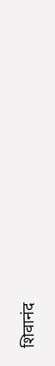शिवानंद